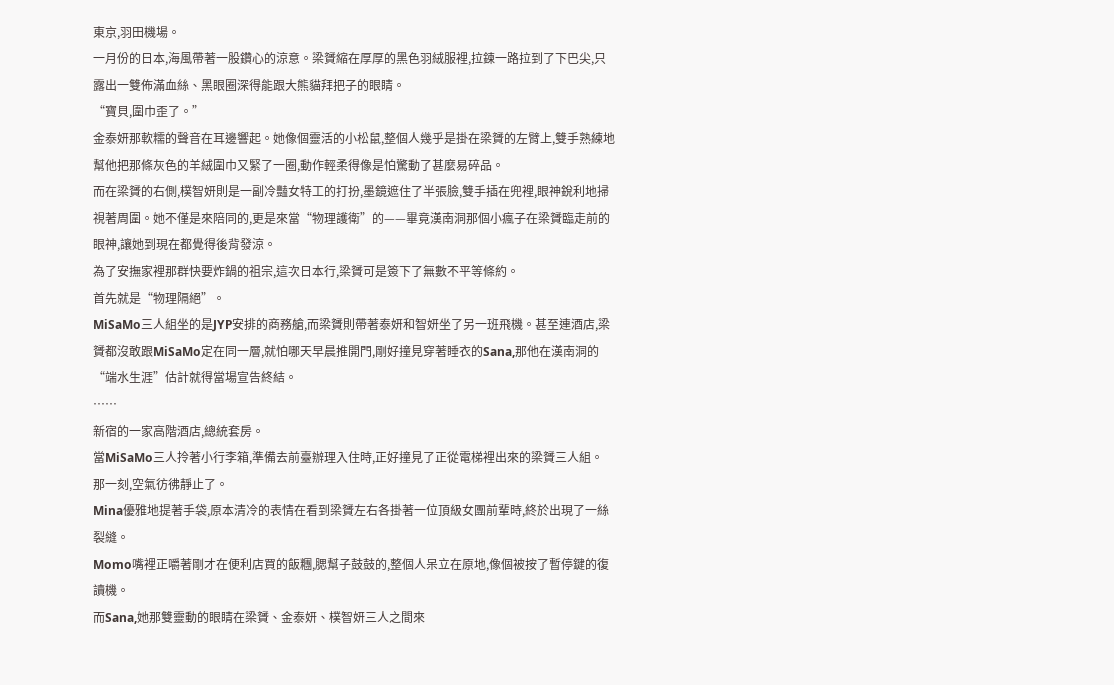東京,羽田機場。
一月份的日本,海風帶著一股鑽心的涼意。梁贇縮在厚厚的黑色羽絨服裡,拉鍊一路拉到了下巴尖,只露出一雙佈滿血絲、黑眼圈深得能跟大熊貓拜把子的眼睛。
“寶貝,圍巾歪了。”
金泰妍那軟糯的聲音在耳邊響起。她像個靈活的小松鼠,整個人幾乎是掛在梁贇的左臂上,雙手熟練地幫他把那條灰色的羊絨圍巾又緊了一圈,動作輕柔得像是怕驚動了甚麼易碎品。
而在梁贇的右側,樸智妍則是一副冷豔女特工的打扮,墨鏡遮住了半張臉,雙手插在兜裡,眼神銳利地掃視著周圍。她不僅是來陪同的,更是來當“物理護衛”的——畢竟漢南洞那個小瘋子在梁贇臨走前的眼神,讓她到現在都覺得後背發涼。
為了安撫家裡那群快要炸鍋的祖宗,這次日本行,梁贇可是簽下了無數不平等條約。
首先就是“物理隔絕”。
MiSaMo三人組坐的是JYP安排的商務艙,而梁贇則帶著泰妍和智妍坐了另一班飛機。甚至連酒店,梁贇都沒敢跟MiSaMo定在同一層,就怕哪天早晨推開門,剛好撞見穿著睡衣的Sana,那他在漢南洞的“端水生涯”估計就得當場宣告終結。
……
新宿的一家高階酒店,總統套房。
當MiSaMo三人拎著小行李箱,準備去前臺辦理入住時,正好撞見了正從電梯裡出來的梁贇三人組。
那一刻,空氣彷彿靜止了。
Mina優雅地提著手袋,原本清冷的表情在看到梁贇左右各掛著一位頂級女團前輩時,終於出現了一絲裂縫。
Momo嘴裡正嚼著剛才在便利店買的飯糰,腮幫子鼓鼓的,整個人呆立在原地,像個被按了暫停鍵的復讀機。
而Sana,她那雙靈動的眼睛在梁贇、金泰妍、樸智妍三人之間來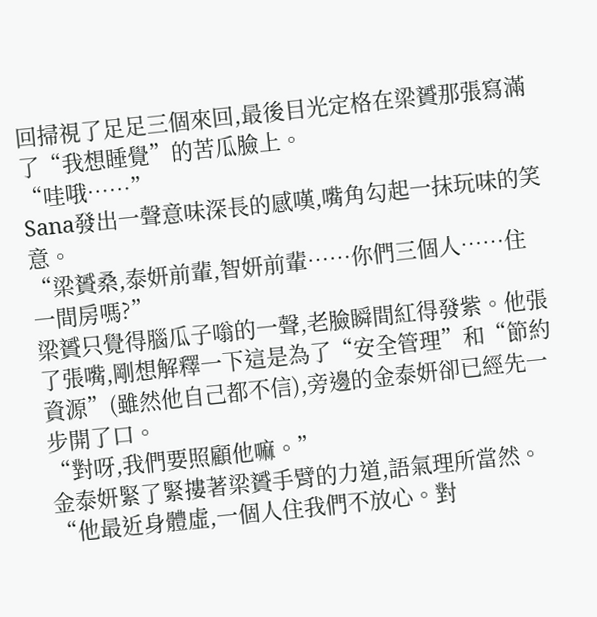回掃視了足足三個來回,最後目光定格在梁贇那張寫滿了“我想睡覺”的苦瓜臉上。
“哇哦……”
Sana發出一聲意味深長的感嘆,嘴角勾起一抹玩味的笑意。
“梁贇桑,泰妍前輩,智妍前輩……你們三個人……住一間房嗎?”
梁贇只覺得腦瓜子嗡的一聲,老臉瞬間紅得發紫。他張了張嘴,剛想解釋一下這是為了“安全管理”和“節約資源”(雖然他自己都不信),旁邊的金泰妍卻已經先一步開了口。
“對呀,我們要照顧他嘛。”
金泰妍緊了緊摟著梁贇手臂的力道,語氣理所當然。
“他最近身體虛,一個人住我們不放心。對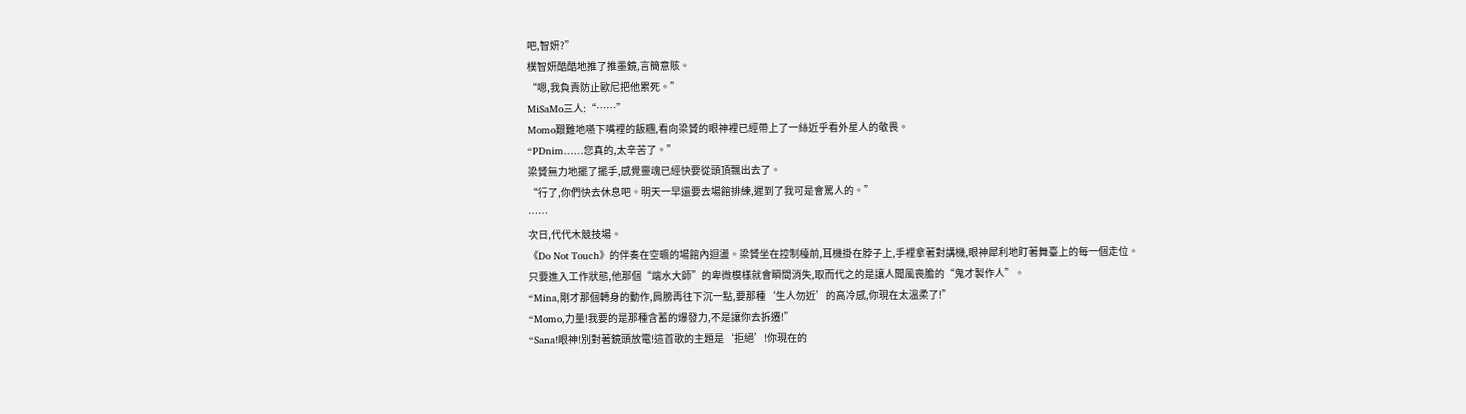吧,智妍?”
樸智妍酷酷地推了推墨鏡,言簡意賅。
“嗯,我負責防止歐尼把他累死。”
MiSaMo三人:“……”
Momo艱難地嚥下嘴裡的飯糰,看向梁贇的眼神裡已經帶上了一絲近乎看外星人的敬畏。
“PDnim……您真的,太辛苦了。”
梁贇無力地擺了擺手,感覺靈魂已經快要從頭頂飄出去了。
“行了,你們快去休息吧。明天一早還要去場館排練,遲到了我可是會罵人的。”
……
次日,代代木競技場。
《Do Not Touch》的伴奏在空曠的場館內迴盪。梁贇坐在控制檯前,耳機掛在脖子上,手裡拿著對講機,眼神犀利地盯著舞臺上的每一個走位。
只要進入工作狀態,他那個“端水大師”的卑微模樣就會瞬間消失,取而代之的是讓人聞風喪膽的“鬼才製作人”。
“Mina,剛才那個轉身的動作,肩膀再往下沉一點,要那種‘生人勿近’的高冷感,你現在太溫柔了!”
“Momo,力量!我要的是那種含蓄的爆發力,不是讓你去拆遷!”
“Sana!眼神!別對著鏡頭放電!這首歌的主題是‘拒絕’!你現在的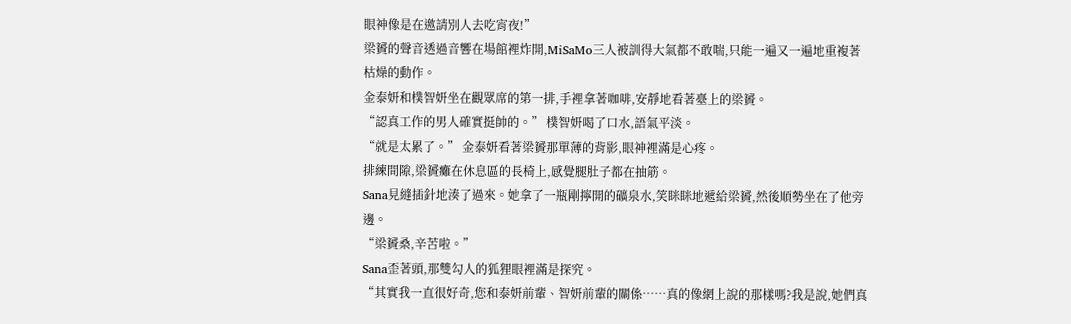眼神像是在邀請別人去吃宵夜!”
梁贇的聲音透過音響在場館裡炸開,MiSaMo三人被訓得大氣都不敢喘,只能一遍又一遍地重複著枯燥的動作。
金泰妍和樸智妍坐在觀眾席的第一排,手裡拿著咖啡,安靜地看著臺上的梁贇。
“認真工作的男人確實挺帥的。” 樸智妍喝了口水,語氣平淡。
“就是太累了。” 金泰妍看著梁贇那單薄的背影,眼神裡滿是心疼。
排練間隙,梁贇癱在休息區的長椅上,感覺腿肚子都在抽筋。
Sana見縫插針地湊了過來。她拿了一瓶剛擰開的礦泉水,笑眯眯地遞給梁贇,然後順勢坐在了他旁邊。
“梁贇桑,辛苦啦。”
Sana歪著頭,那雙勾人的狐狸眼裡滿是探究。
“其實我一直很好奇,您和泰妍前輩、智妍前輩的關係……真的像網上說的那樣嗎?我是說,她們真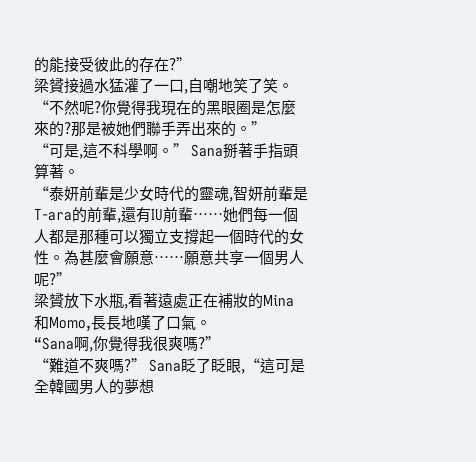的能接受彼此的存在?”
梁贇接過水猛灌了一口,自嘲地笑了笑。
“不然呢?你覺得我現在的黑眼圈是怎麼來的?那是被她們聯手弄出來的。”
“可是,這不科學啊。” Sana掰著手指頭算著。
“泰妍前輩是少女時代的靈魂,智妍前輩是T-ara的前輩,還有IU前輩……她們每一個人都是那種可以獨立支撐起一個時代的女性。為甚麼會願意……願意共享一個男人呢?”
梁贇放下水瓶,看著遠處正在補妝的Mina和Momo,長長地嘆了口氣。
“Sana啊,你覺得我很爽嗎?”
“難道不爽嗎?” Sana眨了眨眼,“這可是全韓國男人的夢想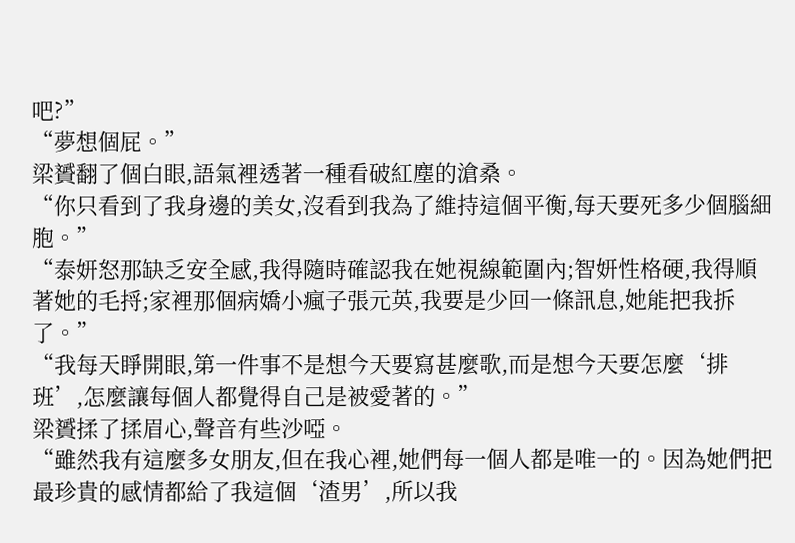吧?”
“夢想個屁。”
梁贇翻了個白眼,語氣裡透著一種看破紅塵的滄桑。
“你只看到了我身邊的美女,沒看到我為了維持這個平衡,每天要死多少個腦細胞。”
“泰妍怒那缺乏安全感,我得隨時確認我在她視線範圍內;智妍性格硬,我得順著她的毛捋;家裡那個病嬌小瘋子張元英,我要是少回一條訊息,她能把我拆了。”
“我每天睜開眼,第一件事不是想今天要寫甚麼歌,而是想今天要怎麼‘排班’,怎麼讓每個人都覺得自己是被愛著的。”
梁贇揉了揉眉心,聲音有些沙啞。
“雖然我有這麼多女朋友,但在我心裡,她們每一個人都是唯一的。因為她們把最珍貴的感情都給了我這個‘渣男’,所以我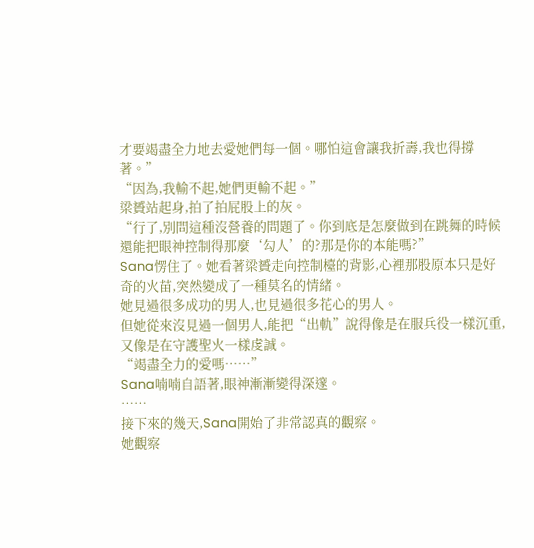才要竭盡全力地去愛她們每一個。哪怕這會讓我折壽,我也得撐著。”
“因為,我輸不起,她們更輸不起。”
梁贇站起身,拍了拍屁股上的灰。
“行了,別問這種沒營養的問題了。你到底是怎麼做到在跳舞的時候還能把眼神控制得那麼‘勾人’的?那是你的本能嗎?”
Sana愣住了。她看著梁贇走向控制檯的背影,心裡那股原本只是好奇的火苗,突然變成了一種莫名的情緒。
她見過很多成功的男人,也見過很多花心的男人。
但她從來沒見過一個男人,能把“出軌”說得像是在服兵役一樣沉重,又像是在守護聖火一樣虔誠。
“竭盡全力的愛嗎……”
Sana喃喃自語著,眼神漸漸變得深邃。
……
接下來的幾天,Sana開始了非常認真的觀察。
她觀察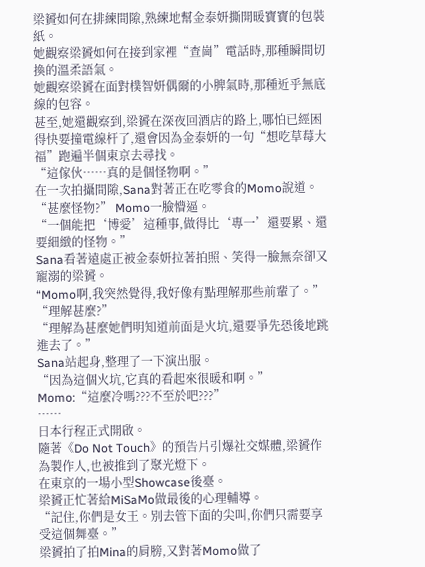梁贇如何在排練間隙,熟練地幫金泰妍撕開暖寶寶的包裝紙。
她觀察梁贇如何在接到家裡“查崗”電話時,那種瞬間切換的溫柔語氣。
她觀察梁贇在面對樸智妍偶爾的小脾氣時,那種近乎無底線的包容。
甚至,她還觀察到,梁贇在深夜回酒店的路上,哪怕已經困得快要撞電線杆了,還會因為金泰妍的一句“想吃草莓大福”跑遍半個東京去尋找。
“這傢伙……真的是個怪物啊。”
在一次拍攝間隙,Sana對著正在吃零食的Momo說道。
“甚麼怪物?” Momo一臉懵逼。
“一個能把‘博愛’這種事,做得比‘專一’還要累、還要細緻的怪物。”
Sana看著遠處正被金泰妍拉著拍照、笑得一臉無奈卻又寵溺的梁贇。
“Momo啊,我突然覺得,我好像有點理解那些前輩了。”
“理解甚麼?”
“理解為甚麼她們明知道前面是火坑,還要爭先恐後地跳進去了。”
Sana站起身,整理了一下演出服。
“因為這個火坑,它真的看起來很暖和啊。”
Momo:“這麼冷嗎???不至於吧???”
……
日本行程正式開啟。
隨著《Do Not Touch》的預告片引爆社交媒體,梁贇作為製作人,也被推到了聚光燈下。
在東京的一場小型Showcase後臺。
梁贇正忙著給MiSaMo做最後的心理輔導。
“記住,你們是女王。別去管下面的尖叫,你們只需要享受這個舞臺。”
梁贇拍了拍Mina的肩膀,又對著Momo做了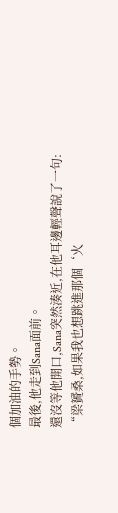個加油的手勢。
最後,他走到Sana面前。
還沒等他開口,Sana突然湊近,在他耳邊輕聲說了一句:
“梁贇桑,如果我也想跳進那個‘火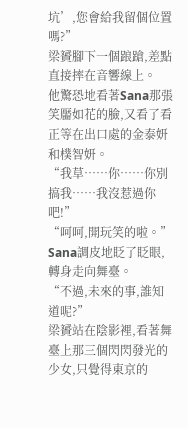坑’,您會給我留個位置嗎?”
梁贇腳下一個踉蹌,差點直接摔在音響線上。
他驚恐地看著Sana那張笑靨如花的臉,又看了看正等在出口處的金泰妍和樸智妍。
“我草……你……你別搞我……我沒惹過你吧!”
“呵呵,開玩笑的啦。”
Sana調皮地眨了眨眼,轉身走向舞臺。
“不過,未來的事,誰知道呢?”
梁贇站在陰影裡,看著舞臺上那三個閃閃發光的少女,只覺得東京的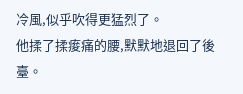冷風,似乎吹得更猛烈了。
他揉了揉痠痛的腰,默默地退回了後臺。